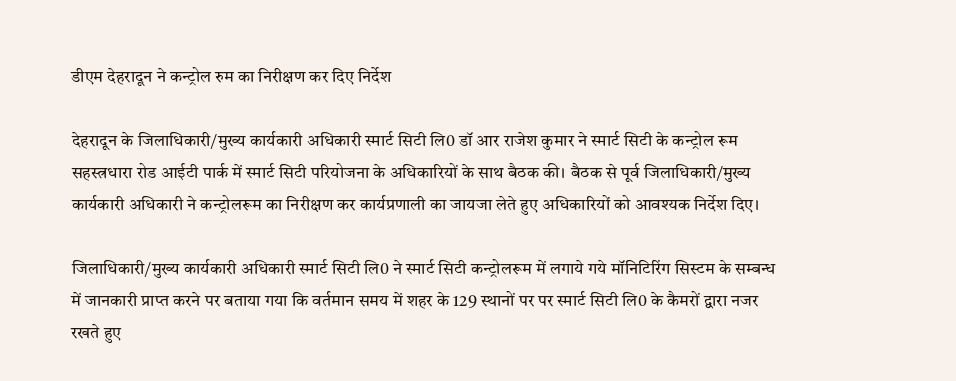डीएम देहरादून ने कन्ट्रोल रुम का निरीक्षण कर दिए निर्देश

देहरादून के जिलाधिकारी/मुख्य कार्यकारी अधिकारी स्मार्ट सिटी लि0 डॉ आर राजेश कुमार ने स्मार्ट सिटी के कन्ट्रोल रूम सहस्त्रधारा रोड आईटी पार्क में स्मार्ट सिटी परियोजना के अधिकारियों के साथ बैठक की। बैठक से पूर्व जिलाधिकारी/मुख्य कार्यकारी अधिकारी ने कन्ट्रोलरूम का निरीक्षण कर कार्यप्रणाली का जायजा लेते हुए अधिकारियों को आवश्यक निर्देश दिए।

जिलाधिकारी/मुख्य कार्यकारी अधिकारी स्मार्ट सिटी लि0 ने स्मार्ट सिटी कन्ट्रोलरूम में लगाये गये मॉनिटिरिंग सिस्टम के सम्बन्ध में जानकारी प्राप्त करने पर बताया गया कि वर्तमान समय में शहर के 129 स्थानों पर पर स्मार्ट सिटी लि0 के कैमरों द्वारा नजर रखते हुए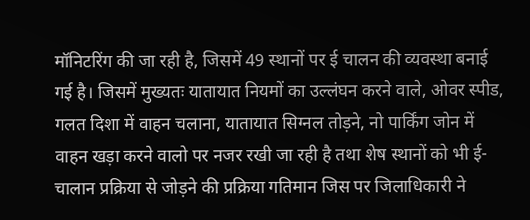मॉनिटरिंग की जा रही है, जिसमें 49 स्थानों पर ई चालन की व्यवस्था बनाई गई है। जिसमें मुख्यतः यातायात नियमों का उल्लंघन करने वाले, ओवर स्पीड, गलत दिशा में वाहन चलाना, यातायात सिग्नल तोड़ने, नो पार्किंग जोन में वाहन खड़ा करने वालो पर नजर रखी जा रही है तथा शेष स्थानों को भी ई-चालान प्रक्रिया से जोड़ने की प्रक्रिया गतिमान जिस पर जिलाधिकारी ने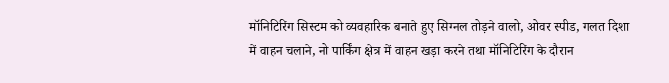मॉनिटिरिंग सिस्टम को व्यवहारिक बनाते हुए सिग्नल तोड़ने वालो, ओवर स्पीड, गलत दिशा में वाहन चलाने, नो पार्किंग क्षेत्र में वाहन खड़ा करने तथा मॉनिटिरिंग के दौरान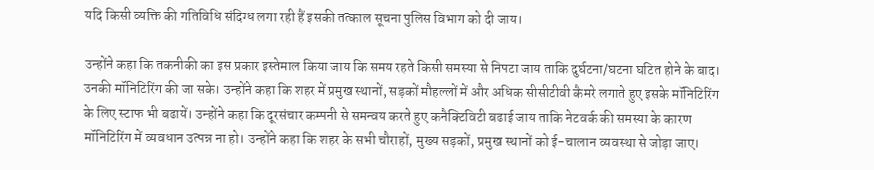यदि किसी व्यक्ति की गतिविधि संदिग्ध लगा रही हैं इसकी तत्काल सूचना पुलिस विभाग को दी जाय।

उन्होंने कहा कि तकनीकी का इस प्रकार इस्तेमाल किया जाय कि समय रहते किसी समस्या से निपटा जाय ताकि दुर्घटना/घटना घटित होने के बाद। उनकी मॉनिटिरिंग की जा सके। उन्होंने कहा कि शहर में प्रमुख स्थानों, सड़कों मौहल्लों में और अधिक सीसीटीवी कैमरे लगाते हुए इसके मॉनिटिरिंग के लिए स्टाफ भी बढायें। उन्होंने कहा कि दूरसंचार कम्पनी से समन्वय करते हुए कनैक्टिविटी बढाई जाय ताकि नेटवर्क की समस्या के कारण मॉनिटिरिंग में व्यवधान उत्पन्न ना हो। उन्होंने कहा कि शहर के सभी चौराहों, मुख्य सड़कों, प्रमुख स्थानों को ई-चालान व्यवस्था से जोड़ा जाए।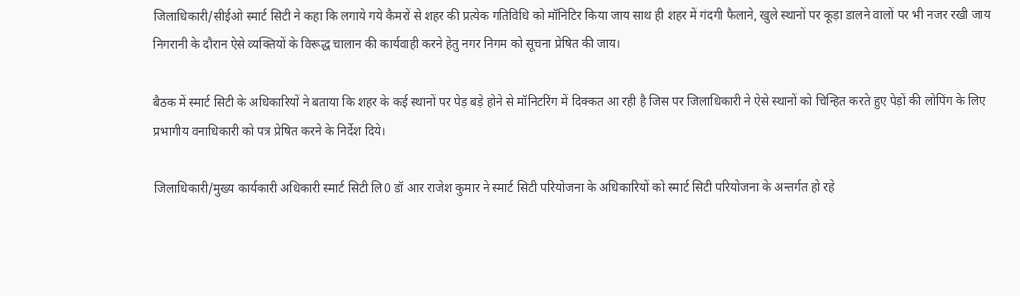जिलाधिकारी/सीईओ स्मार्ट सिटी ने कहा कि लगाये गये कैमरों से शहर की प्रत्येक गतिविधि को मॉनिटिर किया जाय साथ ही शहर में गंदगी फैलाने, खुले स्थानों पर कूड़ा डालने वालों पर भी नजर रखी जाय निगरानी के दौरान ऐसे व्यक्तियों के विरूद्ध चालान की कार्यवाही करने हेतु नगर निगम को सूचना प्रेषित की जाय।

बैठक में स्मार्ट सिटी के अधिकारियों ने बताया कि शहर के कई स्थानों पर पेड़ बड़े होने से मॉनिटरिंग में दिक्कत आ रही है जिस पर जिलाधिकारी ने ऐसे स्थानों को चिन्हित करते हुए पेड़ों की लोपिंग के लिए प्रभागीय वनाधिकारी को पत्र प्रेषित करने के निर्देश दिये।

जिलाधिकारी/मुख्य कार्यकारी अधिकारी स्मार्ट सिटी लि0 डॉ आर राजेश कुमार ने स्मार्ट सिटी परियोजना के अधिकारियों को स्मार्ट सिटी परियोजना के अन्तर्गत हो रहे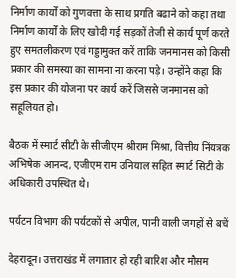निर्माण कार्यों को गुणवत्ता के साथ प्रगति बढाने को कहा तथा निर्माण कार्यों के लिए खोदी गई सड़कों तेजी से कार्य पूर्ण करते हुए समतलीकरण एवं गड्डामुक्त करें ताकि जनमानस को किसी प्रकार की समस्या का सामना ना करना पड़े। उन्होंने कहा कि इस प्रकार की योजना पर कार्य करें जिससे जनमानस को सहूलियत हो।

बैठक में स्मार्ट सीटी के सीजीएम श्रीराम मिश्रा, वित्तीय निंयत्रक अभिषेक आनन्द, एजीएम राम उनियाल सहित स्मार्ट सिटी के अधिकारी उपस्थित थे।

पर्यटन विभाग की पर्यटकों से अपील, पानी वाली जगहों से बचें

देहरादून। उत्तराखंड में लगातार हो रही बारिश और मौसम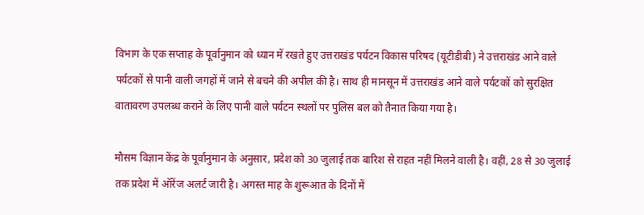विभाग के एक सप्ताह के पूर्वानुमान को ध्यान में रखते हुए उत्तराखंड पर्यटन विकास परिषद (यूटीडीबी) ने उत्तराखंड आने वाले पर्यटकों से पानी वाली जगहों में जाने से बचने की अपील की है। साथ ही मानसून में उत्तराखंड आने वाले पर्यटकों को सुरक्षित वातावरण उपलब्ध कराने के लिए पानी वाले पर्यटन स्थलों पर पुलिस बल को तैनात किया गया है।

मौसम विज्ञान केंद्र के पूर्वानुमान के अनुसार, प्रदेश को 30 जुलाई तक बारिश से राहत नहीं मिलने वाली है। वहीं, 28 से 30 जुलाई तक प्रदेश में ऑरेंज अलर्ट जारी है। अगस्त माह के शुरूआत के दिनों में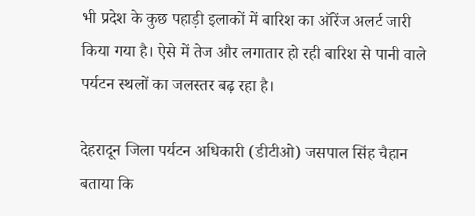भी प्रदेश के कुछ पहाड़ी इलाकों में बारिश का ऑरेंज अलर्ट जारी किया गया है। ऐसे में तेज और लगातार हो रही बारिश से पानी वाले पर्यटन स्थलों का जलस्तर बढ़ रहा है।

देहरादून जिला पर्यटन अधिकारी (डीटीओ) जसपाल सिंह चैहान बताया कि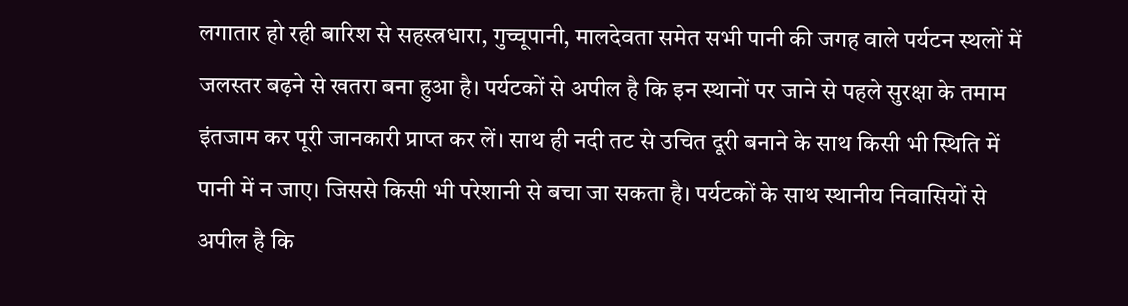लगातार हो रही बारिश से सहस्त्रधारा, गुच्चूपानी, मालदेवता समेत सभी पानी की जगह वाले पर्यटन स्थलों में जलस्तर बढ़ने से खतरा बना हुआ है। पर्यटकों से अपील है कि इन स्थानों पर जाने से पहले सुरक्षा के तमाम इंतजाम कर पूरी जानकारी प्राप्त कर लें। साथ ही नदी तट से उचित दूरी बनाने के साथ किसी भी स्थिति में पानी में न जाए। जिससे किसी भी परेशानी से बचा जा सकता है। पर्यटकों के साथ स्थानीय निवासियों से अपील है कि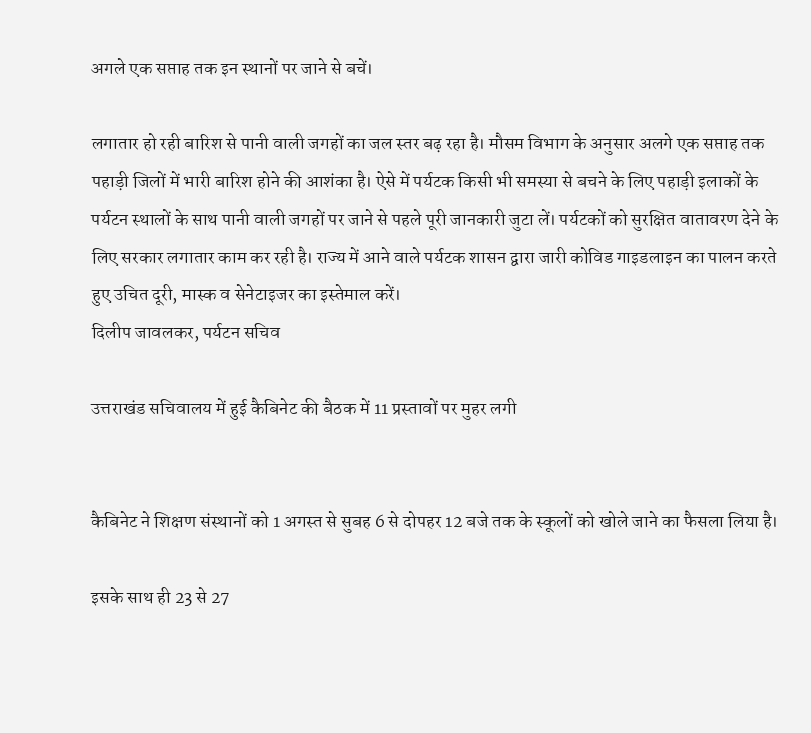अगले एक सप्ताह तक इन स्थानों पर जाने से बचें।

लगातार हो रही बारिश से पानी वाली जगहों का जल स्तर बढ़ रहा है। मौसम विभाग के अनुसार अलगे एक सप्ताह तक पहाड़ी जिलों में भारी बारिश होने की आशंका है। ऐसे में पर्यटक किसी भी समस्या से बचने के लिए पहाड़ी इलाकों के पर्यटन स्थालों के साथ पानी वाली जगहों पर जाने से पहले पूरी जानकारी जुटा लें। पर्यटकों को सुरक्षित वातावरण देने के लिए सरकार लगातार काम कर रही है। राज्य में आने वाले पर्यटक शासन द्वारा जारी कोविड गाइडलाइन का पालन करते हुए उचित दूरी, मास्क व सेनेटाइजर का इस्तेमाल करें।
दिलीप जावलकर, पर्यटन सचिव

उत्तराखंड सचिवालय में हुई कैबिनेट की बैठक में 11 प्रस्तावों पर मुहर लगी


कैबिनेट ने शिक्षण संस्थानों को 1 अगस्त से सुबह 6 से दोपहर 12 बजे तक के स्कूलों को खोले जाने का फैसला लिया है।

इसके साथ ही 23 से 27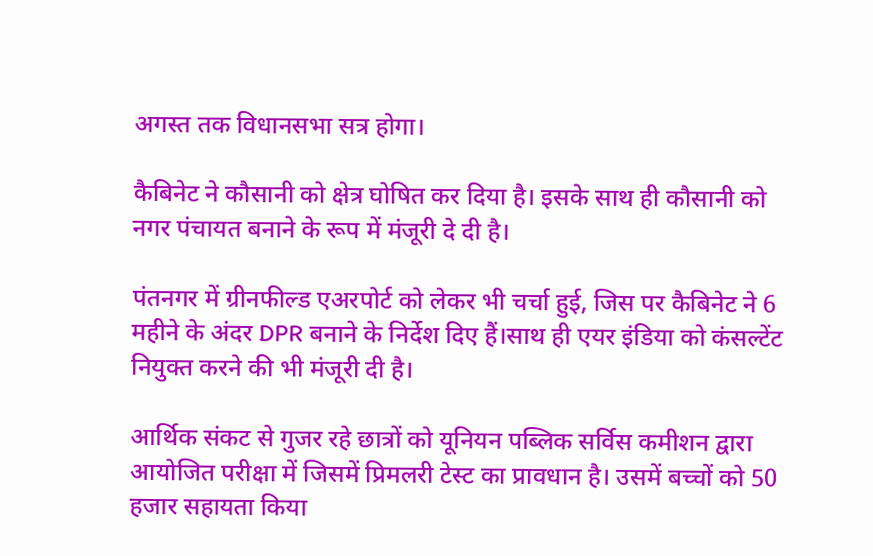अगस्त तक विधानसभा सत्र होगा।

कैबिनेट ने कौसानी को क्षेत्र घोषित कर दिया है। इसके साथ ही कौसानी को नगर पंचायत बनाने के रूप में मंजूरी दे दी है।

पंतनगर में ग्रीनफील्ड एअरपोर्ट को लेकर भी चर्चा हुई, जिस पर कैबिनेट ने 6 महीने के अंदर DPR बनाने के निर्देश दिए हैं।साथ ही एयर इंडिया को कंसल्टेंट नियुक्त करने की भी मंजूरी दी है।

आर्थिक संकट से गुजर रहे छात्रों को यूनियन पब्लिक सर्विस कमीशन द्वारा आयोजित परीक्षा में जिसमें प्रिमलरी टेस्ट का प्रावधान है। उसमें बच्चों को 50 हजार सहायता किया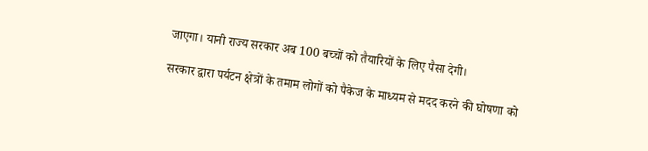जाएगा। यानी राज्य सरकार अब 100 बच्चों को तैयारियों के लिए पैसा देगी।

सरकार द्वारा पर्यटन क्षेत्रों के तमाम लोगों को पैकेज के माध्यम से मदद करने की घोषणा को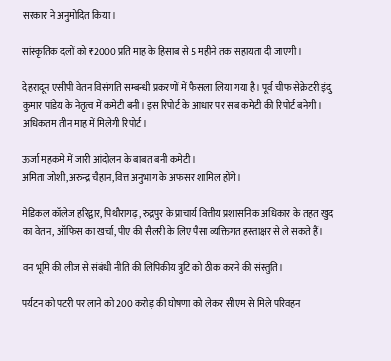सरकार ने अनुमोदित किया।

सांस्कृतिक दलों को ₹2000 प्रति माह के हिसाब से 5 महीने तक सहायता दी जाएगी।

देहरादून एसीपी वेतन विसंगति सम्बन्धी प्रकरणों में फैसला लिया गया है। पूर्व चीफ सेक्रेटरी इंदु कुमार पांडेय के नेतृत्व में कमेटी बनी। इस रिपोर्ट के आधार पर सब कमेटी की रिपोर्ट बनेगी। अधिकतम तीन माह में मिलेगी रिपोर्ट।

ऊर्जा महकमे में जारी आंदोलन के बाबत बनी कमेटी।
अमिता जोशी,अरुन्द्र चैहान,वित्त अनुभाग के अफसर शामिल होंगे।

मेडिकल कॉलेज हरिद्वार, पिथौरागढ़, रुद्रपुर के प्राचार्य वित्तीय प्रशासनिक अधिकार के तहत खुद का वेतन, ऑफिस का खर्चा, पीए की सैलरी के लिए पैसा व्यक्तिगत हस्ताक्षर से ले सकते हैं।

वन भूमि की लीज से संबंधी नीति की लिपिकीय त्रुटि को ठीक करने की संस्तुति।

पर्यटन को पटरी पर लाने को 200 करोड़ की घोषणा को लेकर सीएम से मिले परिवहन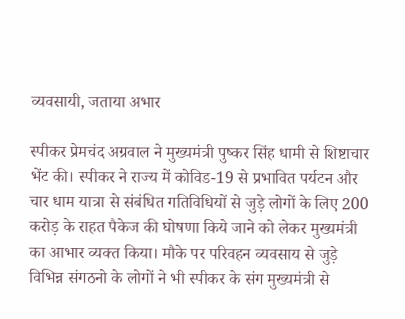व्यवसायी, जताया अभार

स्पीकर प्रेमचंद अग्रवाल ने मुख्यमंत्री पुष्कर सिंह धामी से शिष्टाचार भेंट की। स्पीकर ने राज्य में कोविड-19 से प्रभावित पर्यटन और चार धाम यात्रा से संबंधित गतिविधियों से जुड़े लोगों के लिए 200 करोड़ के राहत पैकेज की घोषणा किये जाने को लेकर मुख्यमंत्री का आभार व्यक्त किया। मौके पर परिवहन व्यवसाय से जुड़े विभिन्न संगठनो के लोगों ने भी स्पीकर के संग मुख्यमंत्री से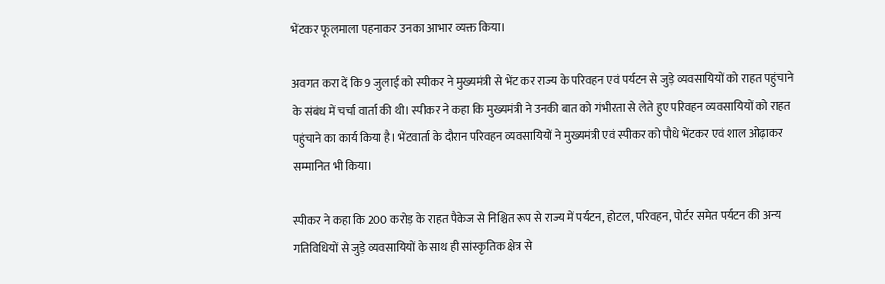भेंटकर फूलमाला पहनाकर उनका आभार व्यक्त किया।

अवगत करा दें कि 9 जुलाई को स्पीकर ने मुख्यमंत्री से भेंट कर राज्य के परिवहन एवं पर्यटन से जुड़े व्यवसायियों को राहत पहुंचाने के संबंध में चर्चा वार्ता की थी। स्पीकर ने कहा कि मुख्यमंत्री ने उनकी बात को गंभीरता से लेते हुए परिवहन व्यवसायियों को राहत पहुंचाने का कार्य किया है। भेंटवार्ता के दौरान परिवहन व्यवसायियों ने मुख्यमंत्री एवं स्पीकर को पौधे भेंटकर एवं शाल ओढ़ाकर सम्मानित भी किया।

स्पीकर ने कहा कि 200 करोड़ के राहत पैकेज से निश्चित रूप से राज्य में पर्यटन, होटल, परिवहन, पोर्टर समेत पर्यटन की अन्य गतिविधियों से जुड़े व्यवसायियों के साथ ही सांस्कृतिक क्षेत्र से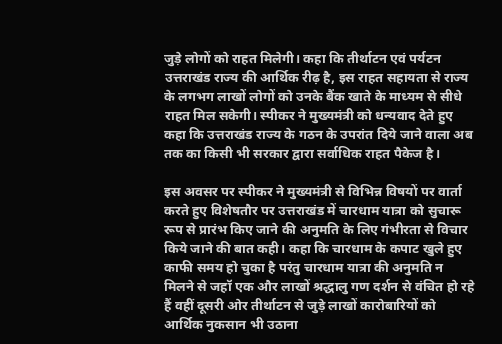जुड़े लोगों को राहत मिलेगी। कहा कि तीर्थाटन एवं पर्यटन उत्तराखंड राज्य की आर्थिक रीढ़ है, इस राहत सहायता से राज्य के लगभग लाखों लोगों को उनके बैंक खाते के माध्यम से सीधे राहत मिल सकेगी। स्पीकर ने मुख्यमंत्री को धन्यवाद देते हुए कहा कि उत्तराखंड राज्य के गठन के उपरांत दिये जाने वाला अब तक का किसी भी सरकार द्वारा सर्वाधिक राहत पैकेज है।

इस अवसर पर स्पीकर ने मुख्यमंत्री से विभिन्न विषयों पर वार्ता करते हुए विशेषतौर पर उत्तराखंड में चारधाम यात्रा को सुचारू रूप से प्रारंभ किए जाने की अनुमति के लिए गंभीरता से विचार किये जाने की बात कही। कहा कि चारधाम के कपाट खुले हुए काफी समय हो चुका है परंतु चारधाम यात्रा की अनुमति न मिलने से जहॉ एक और लाखों श्रद्धालु गण दर्शन से वंचित हो रहे हैं वहीं दूसरी ओर तीर्थाटन से जुड़े लाखों कारोबारियों को आर्थिक नुकसान भी उठाना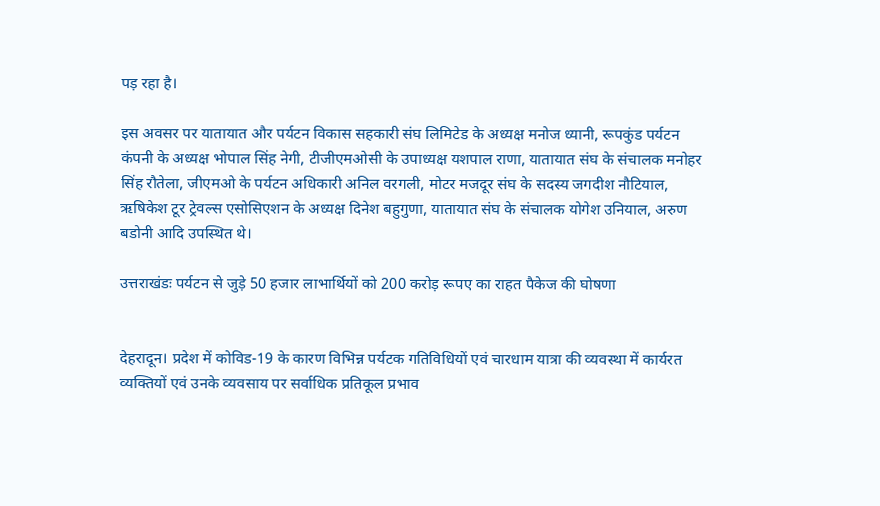पड़ रहा है।

इस अवसर पर यातायात और पर्यटन विकास सहकारी संघ लिमिटेड के अध्यक्ष मनोज ध्यानी, रूपकुंड पर्यटन कंपनी के अध्यक्ष भोपाल सिंह नेगी, टीजीएमओसी के उपाध्यक्ष यशपाल राणा, यातायात संघ के संचालक मनोहर सिंह रौतेला, जीएमओ के पर्यटन अधिकारी अनिल वरगली, मोटर मजदूर संघ के सदस्य जगदीश नौटियाल, ऋषिकेश टूर ट्रेवल्स एसोसिएशन के अध्यक्ष दिनेश बहुगुणा, यातायात संघ के संचालक योगेश उनियाल, अरुण बडोनी आदि उपस्थित थे।

उत्तराखंडः पर्यटन से जुड़े 50 हजार लाभार्थियों को 200 करोड़ रूपए का राहत पैकेज की घोषणा


देहरादून। प्रदेश में कोविड-19 के कारण विभिन्न पर्यटक गतिविधियों एवं चारधाम यात्रा की व्यवस्था में कार्यरत व्यक्तियों एवं उनके व्यवसाय पर सर्वाधिक प्रतिकूल प्रभाव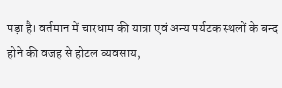पड़ा है। वर्तमान में चारधाम की यात्रा एवं अन्य पर्यटक स्थलों के बन्द होने की वजह से होटल व्यवसाय,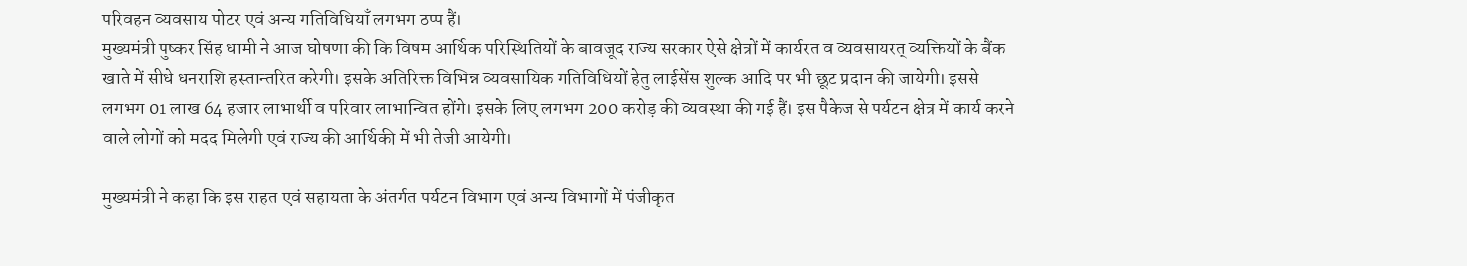परिवहन व्यवसाय पोटर एवं अन्य गतिविधियाँ लगभग ठप्प हैं।
मुख्यमंत्री पुष्कर सिंह धामी ने आज घोषणा की कि विषम आर्थिक परिस्थितियों के बावजूद राज्य सरकार ऐसे क्षेत्रों में कार्यरत व व्यवसायरत् व्यक्तियों के बैंक खाते में सीधे धनराशि हस्तान्तरित करेगी। इसके अतिरिक्त विभिन्न व्यवसायिक गतिविधियों हेतु लाईसेंस शुल्क आदि पर भी छूट प्रदान की जायेगी। इससे लगभग 01 लाख 64 हजार लाभार्थी व परिवार लाभान्वित होंगे। इसके लिए लगभग 200 करोड़ की व्यवस्था की गई हैं। इस पैकेज से पर्यटन क्षेत्र में कार्य करने वाले लोगों को मदद मिलेगी एवं राज्य की आर्थिकी में भी तेजी आयेगी।

मुख्यमंत्री ने कहा कि इस राहत एवं सहायता के अंतर्गत पर्यटन विभाग एवं अन्य विभागों में पंजीकृत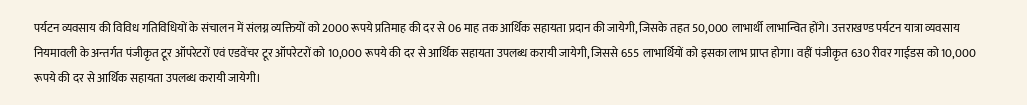पर्यटन व्यवसाय की विविध गतिविधियों के संचालन में संलग्न व्यक्तियों को 2000 रूपये प्रतिमाह की दर से 06 माह तक आर्थिक सहायता प्रदान की जायेगी, जिसके तहत 50,000 लाभार्थी लाभान्वित होंगे। उत्तराखण्ड पर्यटन यात्रा व्यवसाय नियमावली के अन्तर्गत पंजीकृत टूर ऑपरेटरों एवं एडवेंचर टूर ऑपरेटरों को 10,000 रूपये की दर से आर्थिक सहायता उपलब्ध करायी जायेगी, जिससे 655 लाभार्थियों को इसका लाभ प्राप्त होगा। वहीं पंजीकृत 630 रीवर गाईडस को 10,000 रूपये की दर से आर्थिक सहायता उपलब्ध करायी जायेगी।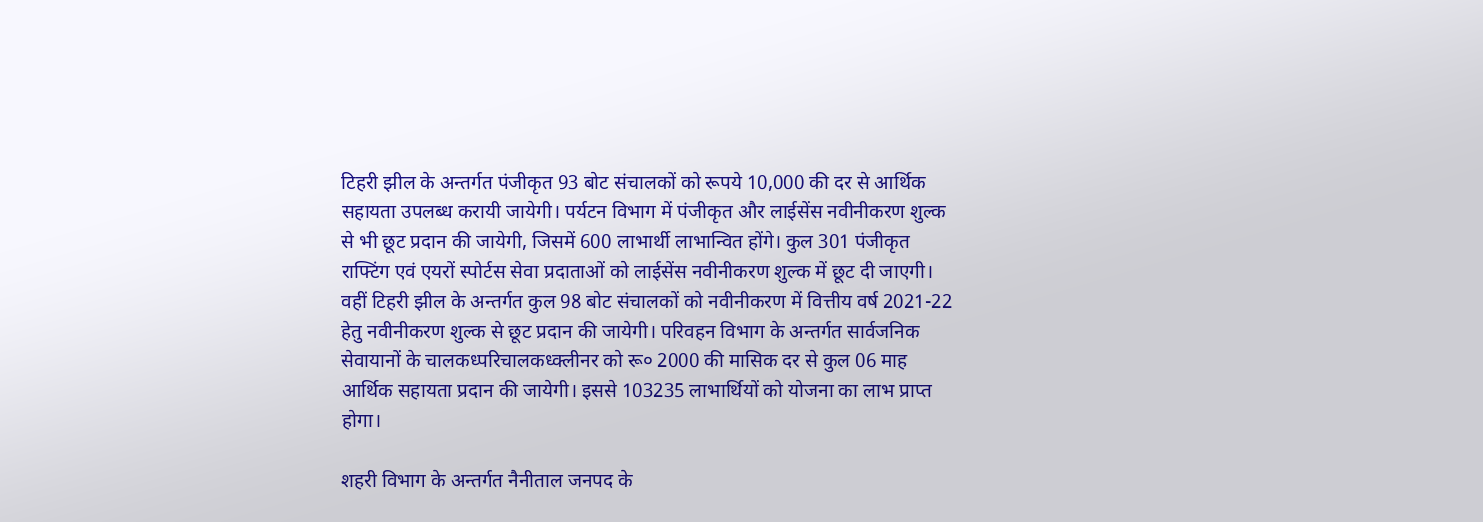टिहरी झील के अन्तर्गत पंजीकृत 93 बोट संचालकों को रूपये 10,000 की दर से आर्थिक सहायता उपलब्ध करायी जायेगी। पर्यटन विभाग में पंजीकृत और लाईसेंस नवीनीकरण शुल्क से भी छूट प्रदान की जायेगी, जिसमें 600 लाभार्थी लाभान्वित होंगे। कुल 301 पंजीकृत राफ्टिंग एवं एयरों स्पोर्टस सेवा प्रदाताओं को लाईसेंस नवीनीकरण शुल्क में छूट दी जाएगी। वहीं टिहरी झील के अन्तर्गत कुल 98 बोट संचालकों को नवीनीकरण में वित्तीय वर्ष 2021-22 हेतु नवीनीकरण शुल्क से छूट प्रदान की जायेगी। परिवहन विभाग के अन्तर्गत सार्वजनिक सेवायानों के चालकध्परिचालकध्क्लीनर को रू० 2000 की मासिक दर से कुल 06 माह आर्थिक सहायता प्रदान की जायेगी। इससे 103235 लाभार्थियों को योजना का लाभ प्राप्त होगा।

शहरी विभाग के अन्तर्गत नैनीताल जनपद के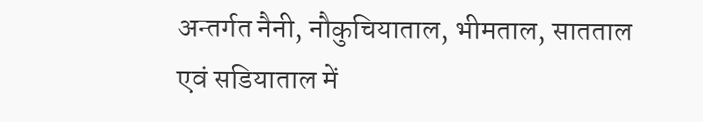अन्तर्गत नैनी, नौकुचियाताल, भीमताल, सातताल एवं सडियाताल में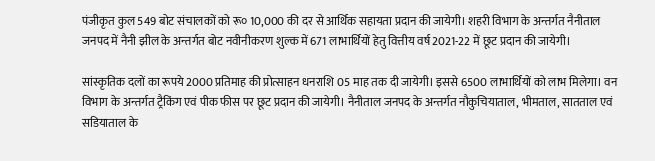पंजीकृत कुल 549 बोट संचालकों को रू० 10,000 की दर से आर्थिक सहायता प्रदान की जायेगी। शहरी विभाग के अन्तर्गत नैनीताल जनपद में नैनी झील के अन्तर्गत बोट नवीनीकरण शुल्क में 671 लाभार्थियों हेतु वित्तीय वर्ष 2021-22 में छूट प्रदान की जायेगी।

सांस्कृतिक दलों का रूपये 2000 प्रतिमाह की प्रोत्साहन धनराशि 05 माह तक दी जायेगी। इससे 6500 लाभार्थियों को लाभ मिलेगा। वन विभाग के अन्तर्गत ट्रैकिंग एवं पीक फीस पर छूट प्रदान की जायेगी। नैनीताल जनपद के अन्तर्गत नौकुचियाताल, भीमताल, सातताल एवं सडियाताल के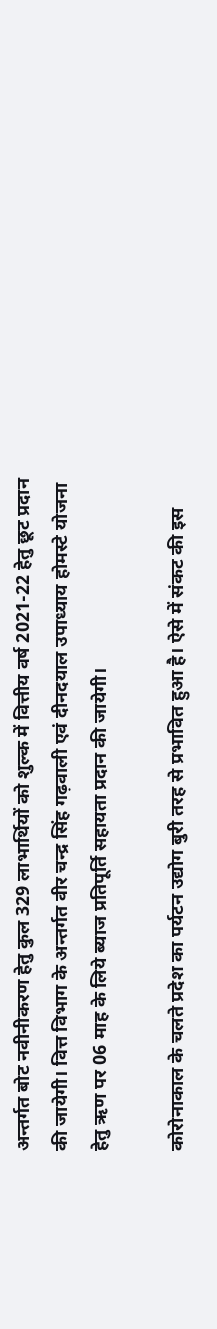अन्तर्गत बोट नवीनीकरण हेतु कुल 329 लाभार्थियों को शुल्क में वित्तीय वर्ष 2021-22 हेतु छूट प्रदान की जायेगी। वित्त विभाग के अन्तर्गत वीर चन्द्र सिंह गढ़वाली एवं दीनदयाल उपाध्याय होमस्टे योजना हेतु ऋण पर 06 माह के लिये ब्याज प्रतिपूर्ति सहायता प्रदान की जायेगी।

कोरोनाकाल के चलते प्रदेश का पर्यटन उद्योग बुरी तरह से प्रभावित हुआ है। ऐसे में संकट की इस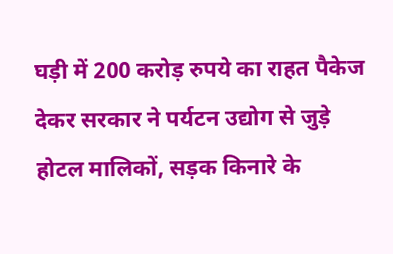घड़ी में 200 करोड़ रुपये का राहत पैकेज देकर सरकार ने पर्यटन उद्योग से जुड़े होटल मालिकों, सड़क किनारे के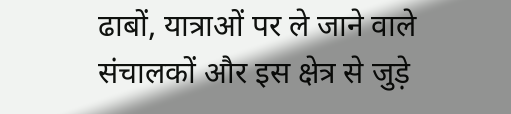ढाबों, यात्राओं पर ले जाने वाले संचालकों और इस क्षेत्र से जुड़े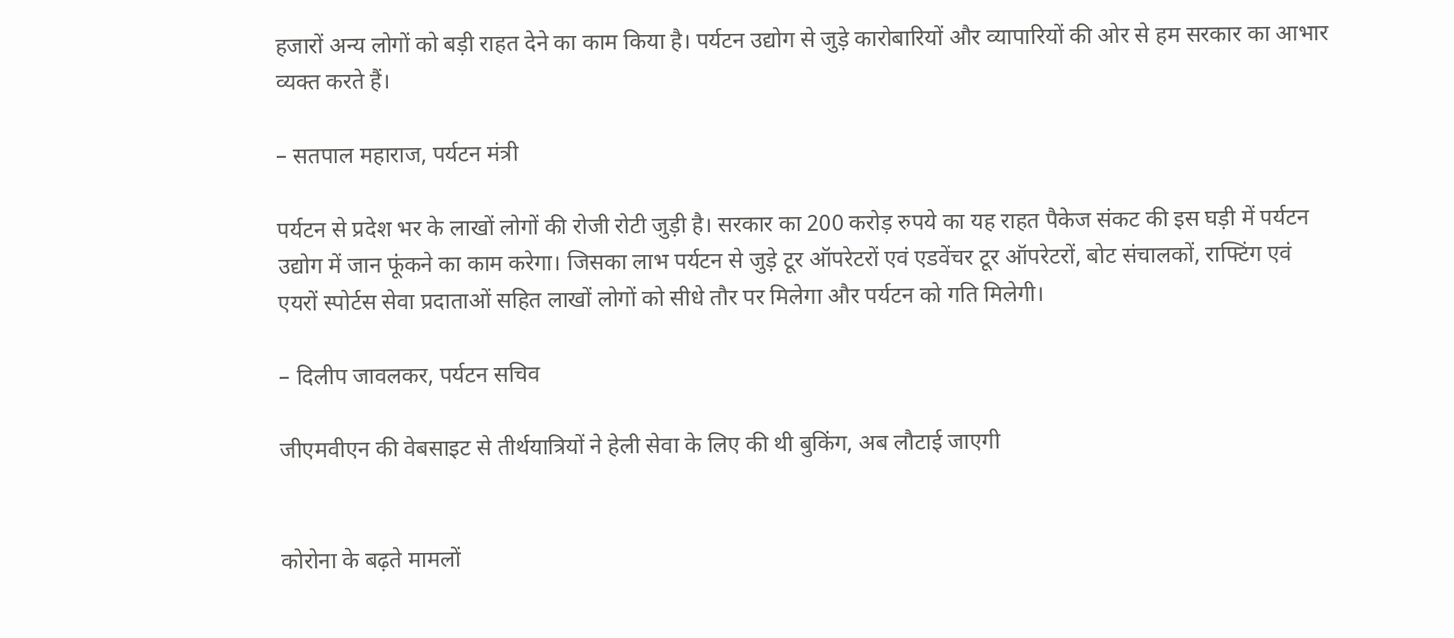हजारों अन्य लोगों को बड़ी राहत देने का काम किया है। पर्यटन उद्योग से जुड़े कारोबारियों और व्यापारियों की ओर से हम सरकार का आभार व्यक्त करते हैं।

– सतपाल महाराज, पर्यटन मंत्री

पर्यटन से प्रदेश भर के लाखों लोगों की रोजी रोटी जुड़ी है। सरकार का 200 करोड़ रुपये का यह राहत पैकेज संकट की इस घड़ी में पर्यटन उद्योग में जान फूंकने का काम करेगा। जिसका लाभ पर्यटन से जुड़े टूर ऑपरेटरों एवं एडवेंचर टूर ऑपरेटरों, बोट संचालकों, राफ्टिंग एवं एयरों स्पोर्टस सेवा प्रदाताओं सहित लाखों लोगों को सीधे तौर पर मिलेगा और पर्यटन को गति मिलेगी।

– दिलीप जावलकर, पर्यटन सचिव

जीएमवीएन की वेबसाइट से तीर्थयात्रियों ने हेली सेवा के लिए की थी बुकिंग, अब लौटाई जाएगी


कोरोना के बढ़ते मामलों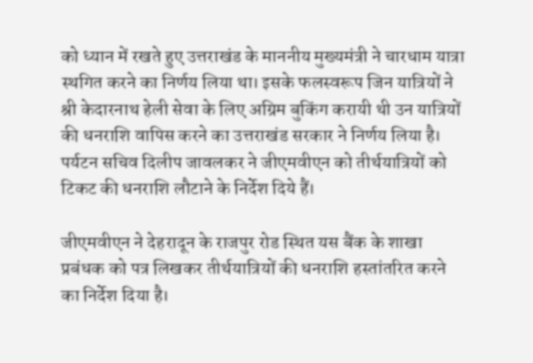को ध्यान में रखते हुए उत्तराखंड के माननीय मुख्यमंत्री ने चारधाम यात्रा स्थगित करने का निर्णय लिया था। इसके फलस्वरूप जिन यात्रियों ने श्री केदारनाथ हेली सेवा के लिए अग्रिम बुकिंग करायी थी उन यात्रियों की धनराशि वापिस करने का उत्तराखंड सरकार ने निर्णय लिया है। पर्यटन सचिव दिलीप जावलकर ने जीएमवीएन को तीर्थयात्रियों को टिकट की धनराशि लौटाने के निर्देश दिये हैं।

जीएमवीएन ने देहरादून के राजपुर रोड स्थित यस बैंक के शाखा प्रबंधक को पत्र लिखकर तीर्थयात्रियों की धनराशि हस्तांतरित करने का निर्देश दिया है।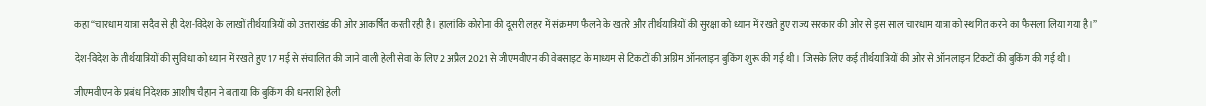कहा ‘‘चारधाम यात्रा सदैव से ही देश-विदेश के लाखों तीर्थयात्रियों को उत्तराखंड की ओर आकर्षित करती रही है। हालांकि कोरोना की दूसरी लहर में संक्रमण फैलने के खतरे और तीर्थयात्रियों की सुरक्षा को ध्यान में रखते हुए राज्य सरकार की ओर से इस साल चारधाम यात्रा को स्थगित करने का फैसला लिया गया है।’’

देश-विदेश के तीर्थयात्रियों की सुविधा को ध्यान में रखते हुए 17 मई से संचालित की जाने वाली हेली सेवा के लिए 2 अप्रैल 2021 से जीएमवीएन की वेबसाइट के माध्यम से टिकटों की अग्रिम ऑनलाइन बुकिंग शुरू की गई थी। जिसके लिए कई तीर्थयात्रियों की ओर से ऑनलाइन टिकटों की बुकिंग की गई थी।

जीएमवीएन के प्रबंध निदेशक आशीष चैहान ने बताया कि बुकिंग की धनराशि हेली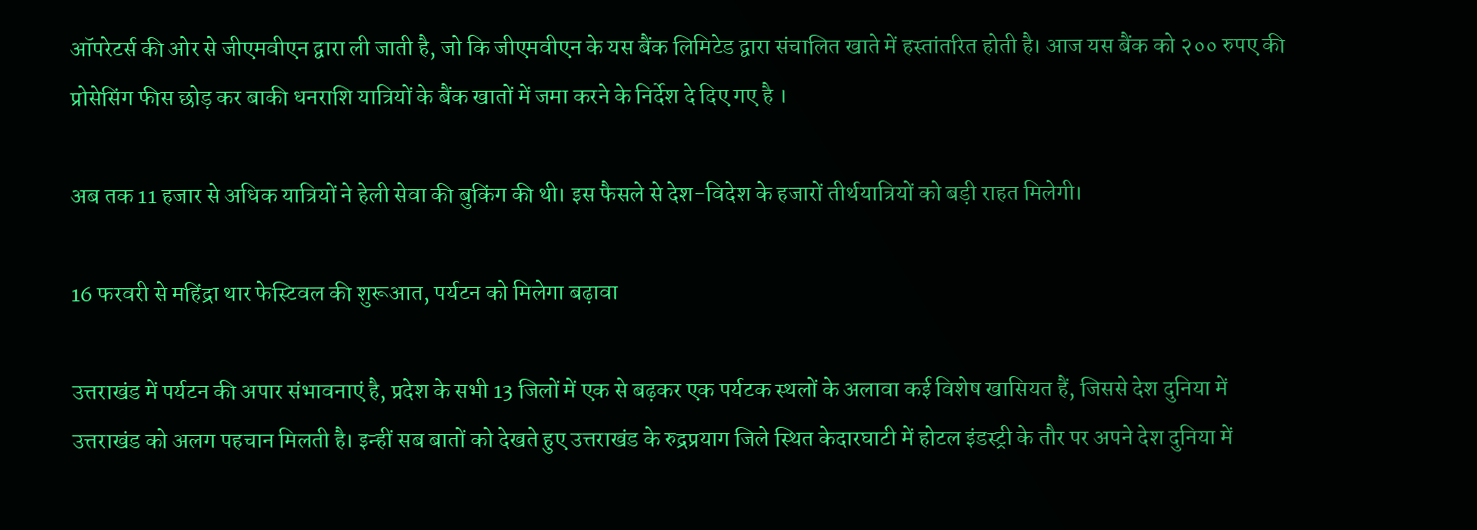ऑपरेटर्स की ओर से जीएमवीएन द्वारा ली जाती है, जो कि जीएमवीएन के यस बैंक लिमिटेड द्वारा संचालित खाते में हस्तांतरित होती है। आज यस बैंक को २०० रुपए की प्रोसेसिंग फीस छोड़ कर बाकी धनराशि यात्रियों के बैंक खातों में जमा करने के निर्देश दे दिए गए है ।

अब तक 11 हजार से अधिक यात्रियों ने हेली सेवा की बुकिंग की थी। इस फैसले से देश-विदेश के हजारों तीर्थयात्रियों को बड़ी राहत मिलेगी।

16 फरवरी से महिंद्रा थार फेस्टिवल की शुरूआत, पर्यटन को मिलेगा बढ़ावा

उत्तराखंड में पर्यटन की अपार संभावनाएं है, प्रदेश के सभी 13 जिलों में एक से बढ़कर एक पर्यटक स्थलों के अलावा कई विशेष खासियत हैं, जिससे देश दुनिया में उत्तराखंड को अलग पहचान मिलती है। इन्हीं सब बातों को देखते हुए उत्तराखंड के रुद्रप्रयाग जिले स्थित केदारघाटी में होटल इंडस्ट्री के तौर पर अपने देश दुनिया में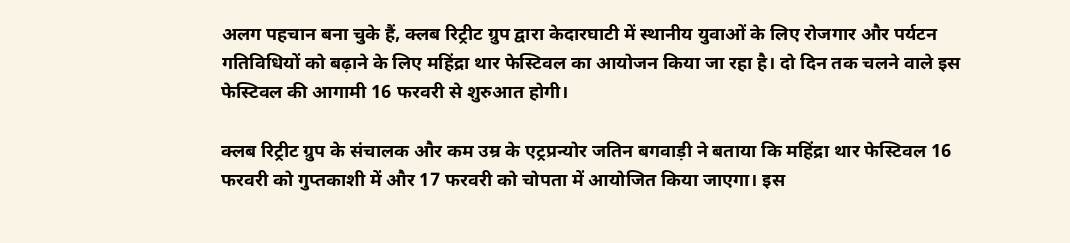अलग पहचान बना चुके हैं, क्लब रिट्रीट ग्रुप द्वारा केदारघाटी में स्थानीय युवाओं के लिए रोजगार और पर्यटन गतिविधियों को बढ़ाने के लिए महिंद्रा थार फेस्टिवल का आयोजन किया जा रहा है। दो दिन तक चलने वाले इस फेस्टिवल की आगामी 16 फरवरी से शुरुआत होगी।

क्लब रिट्रीट ग्रुप के संचालक और कम उम्र के एट्रप्रन्योर जतिन बगवाड़ी ने बताया कि महिंद्रा थार फेस्टिवल 16 फरवरी को गुप्तकाशी में और 17 फरवरी को चोपता में आयोजित किया जाएगा। इस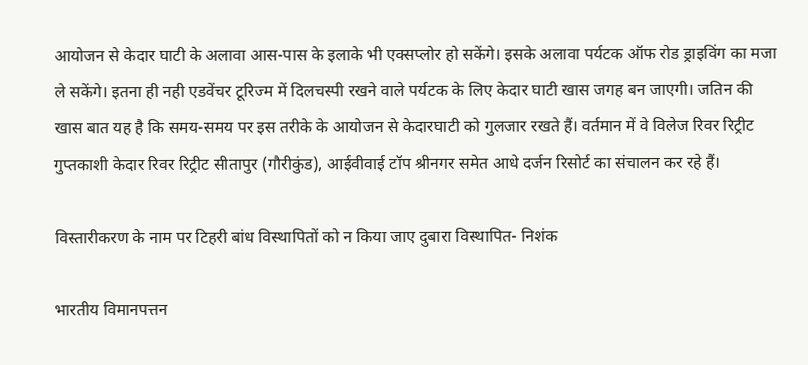आयोजन से केदार घाटी के अलावा आस-पास के इलाके भी एक्सप्लोर हो सकेंगे। इसके अलावा पर्यटक ऑफ रोड ड्राइविंग का मजा ले सकेंगे। इतना ही नही एडवेंचर टूरिज्म में दिलचस्पी रखने वाले पर्यटक के लिए केदार घाटी खास जगह बन जाएगी। जतिन की खास बात यह है कि समय-समय पर इस तरीके के आयोजन से केदारघाटी को गुलजार रखते हैं। वर्तमान में वे विलेज रिवर रिट्रीट गुप्तकाशी केदार रिवर रिट्रीट सीतापुर (गौरीकुंड), आईवीवाई टॉप श्रीनगर समेत आधे दर्जन रिसोर्ट का संचालन कर रहे हैं।

विस्तारीकरण के नाम पर टिहरी बांध विस्थापितों को न किया जाए दुबारा विस्थापित- निशंक

भारतीय विमानपत्तन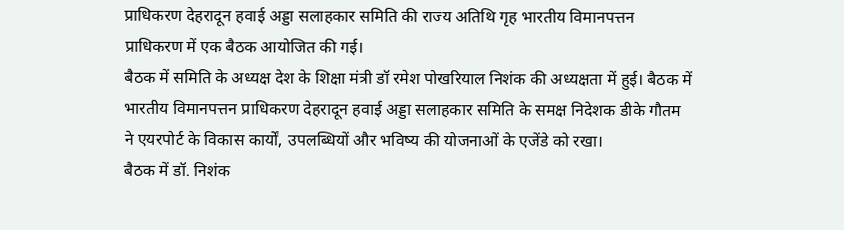प्राधिकरण देहरादून हवाई अड्डा सलाहकार समिति की राज्य अतिथि गृह भारतीय विमानपत्तन प्राधिकरण में एक बैठक आयोजित की गई।
बैठक में समिति के अध्यक्ष देश के शिक्षा मंत्री डॉ रमेश पोखरियाल निशंक की अध्यक्षता में हुई। बैठक में भारतीय विमानपत्तन प्राधिकरण देहरादून हवाई अड्डा सलाहकार समिति के समक्ष निदेशक डीके गौतम ने एयरपोर्ट के विकास कार्यों, उपलब्धियों और भविष्य की योजनाओं के एजेंडे को रखा।
बैठक में डॉ. निशंक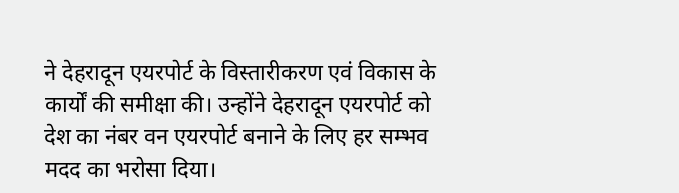ने देहरादून एयरपोर्ट के विस्तारीकरण एवं विकास के कार्यों की समीक्षा की। उन्होंने देहरादून एयरपोर्ट को देश का नंबर वन एयरपोर्ट बनाने के लिए हर सम्भव मदद का भरोसा दिया।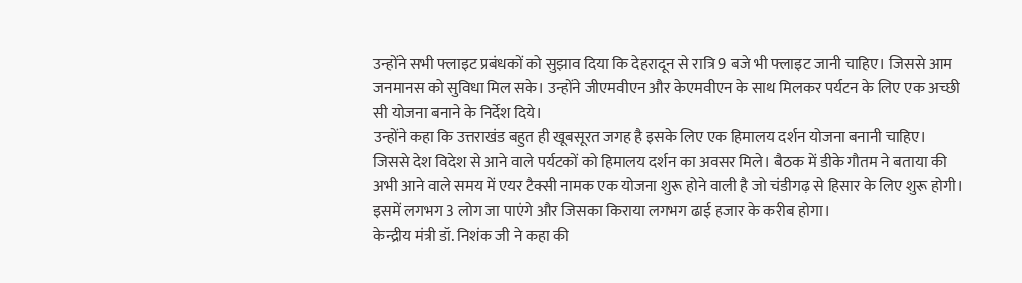उन्होंने सभी फ्लाइट प्रबंधकों को सुझाव दिया कि देहरादून से रात्रि 9 बजे भी फ्लाइट जानी चाहिए। जिससे आम जनमानस को सुविधा मिल सके। उन्होंने जीएमवीएन और केएमवीएन के साथ मिलकर पर्यटन के लिए एक अच्छी सी योजना बनाने के निर्देश दिये।
उन्होंने कहा कि उत्तराखंड बहुत ही खूबसूरत जगह है इसके लिए एक हिमालय दर्शन योजना बनानी चाहिए। जिससे देश विदेश से आने वाले पर्यटकों को हिमालय दर्शन का अवसर मिले। बैठक में डीके गौतम ने बताया की अभी आने वाले समय में एयर टैक्सी नामक एक योजना शुरू होने वाली है जो चंडीगढ़ से हिसार के लिए शुरू होगी। इसमें लगभग 3 लोग जा पाएंगे और जिसका किराया लगभग ढाई हजार के करीब होगा।
केन्द्रीय मंत्री डॉ. निशंक जी ने कहा की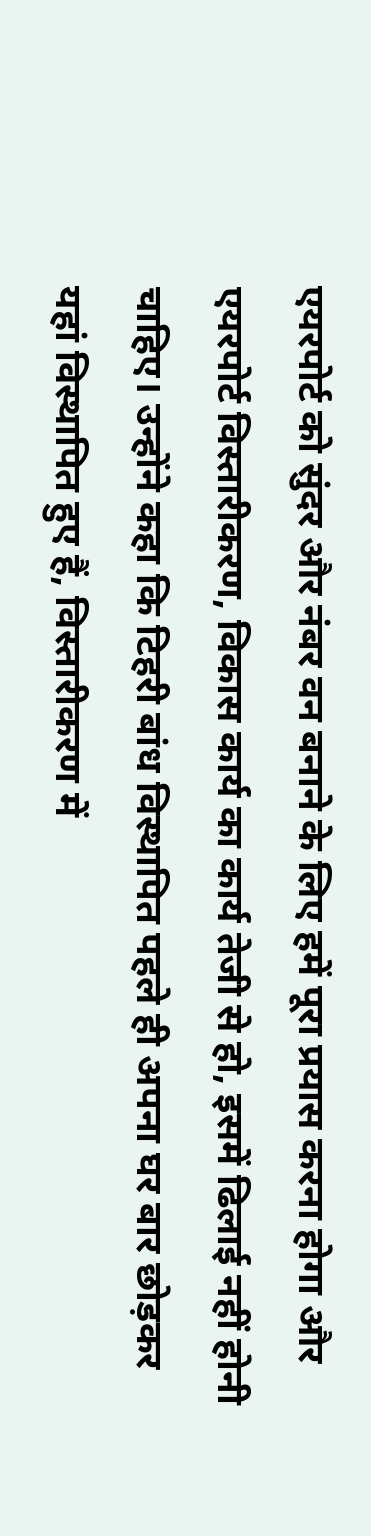एयरपोर्ट को सुंदर और नंबर वन बनाने के लिए हमें पूरा प्रयास करना होगा और एयरपोर्ट विस्तारीकरण, विकास कार्य का कार्य तेजी से हो, इसमें ढिलाई नहीं होनी चाहिए। उन्होंने कहा कि टिहरी बांध विस्थापित पहले ही अपना घर बार छोड़कर यहां विस्थापित हुए हैं, विस्तारीकरण में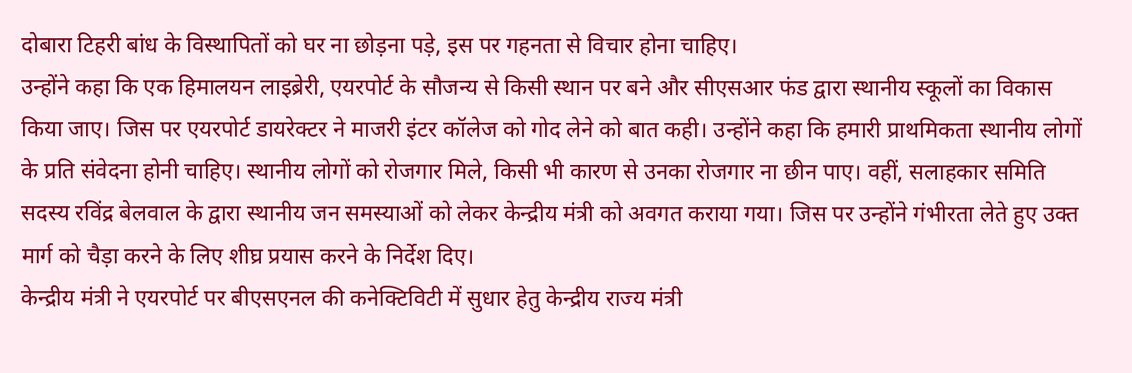दोबारा टिहरी बांध के विस्थापितों को घर ना छोड़ना पड़े, इस पर गहनता से विचार होना चाहिए।
उन्होंने कहा कि एक हिमालयन लाइब्रेरी, एयरपोर्ट के सौजन्य से किसी स्थान पर बने और सीएसआर फंड द्वारा स्थानीय स्कूलों का विकास किया जाए। जिस पर एयरपोर्ट डायरेक्टर ने माजरी इंटर कॉलेज को गोद लेने को बात कही। उन्होंने कहा कि हमारी प्राथमिकता स्थानीय लोगों के प्रति संवेदना होनी चाहिए। स्थानीय लोगों को रोजगार मिले, किसी भी कारण से उनका रोजगार ना छीन पाए। वहीं, सलाहकार समिति सदस्य रविंद्र बेलवाल के द्वारा स्थानीय जन समस्याओं को लेकर केन्द्रीय मंत्री को अवगत कराया गया। जिस पर उन्होंने गंभीरता लेते हुए उक्त मार्ग को चैड़ा करने के लिए शीघ्र प्रयास करने के निर्देश दिए।
केन्द्रीय मंत्री ने एयरपोर्ट पर बीएसएनल की कनेक्टिविटी में सुधार हेतु केन्द्रीय राज्य मंत्री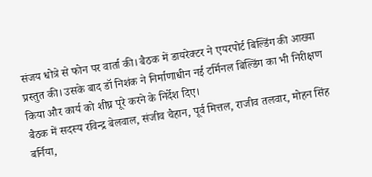संजय धोत्रे से फोन पर वार्ता की। बैठक में डायरेक्टर ने एयरपोर्ट बिल्डिंग की आख्या प्रस्तुत की। उसके बाद डॉ निशंक ने निर्माणाधीन नई टर्मिनल बिल्डिंग का भी निरीक्षण किया और कार्य को शीघ्र पूरे करने के निर्देश दिए।
बैठक में सदस्य रविन्द्र बेलवाल, संजीव चैहान, पूर्व मित्तल, राजीव तलवार, मोहन सिंह बर्निया,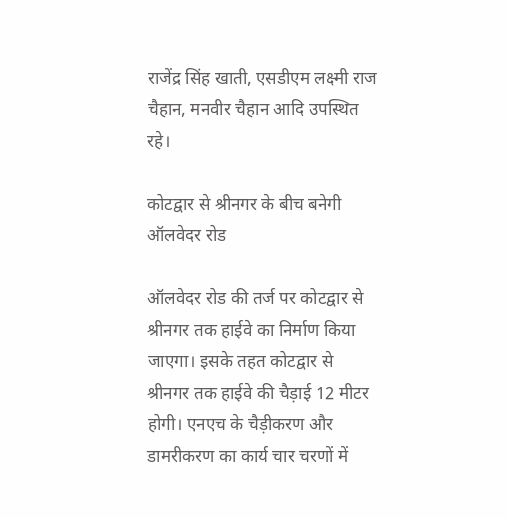राजेंद्र सिंह खाती, एसडीएम लक्ष्मी राज चैहान, मनवीर चैहान आदि उपस्थित रहे।

कोटद्वार से श्रीनगर के बीच बनेगी ऑलवेदर रोड

ऑलवेदर रोड की तर्ज पर कोटद्वार से श्रीनगर तक हाईवे का निर्माण किया जाएगा। इसके तहत कोटद्वार से श्रीनगर तक हाईवे की चैड़ाई 12 मीटर होगी। एनएच के चैड़ीकरण और डामरीकरण का कार्य चार चरणों में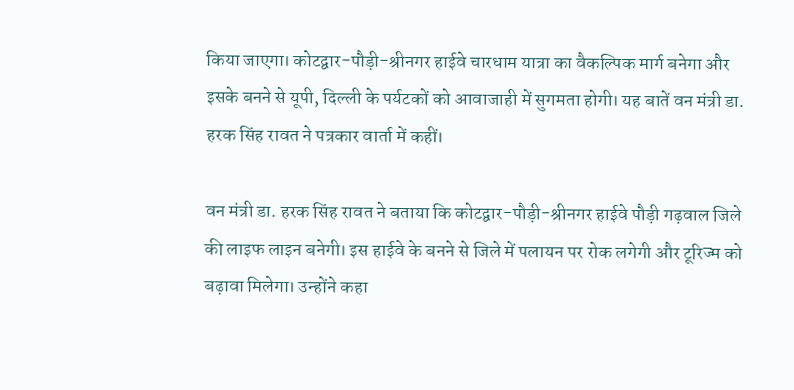किया जाएगा। कोटद्वार-पौड़ी-श्रीनगर हाईवे चारधाम यात्रा का वैकल्पिक मार्ग बनेगा और इसके बनने से यूपी, दिल्ली के पर्यटकों को आवाजाही में सुगमता होगी। यह बातें वन मंत्री डा. हरक सिंह रावत ने पत्रकार वार्ता में कहीं।

वन मंत्री डा. हरक सिंह रावत ने बताया कि कोटद्वार-पौड़ी-श्रीनगर हाईवे पौड़ी गढ़वाल जिले की लाइफ लाइन बनेगी। इस हाईवे के बनने से जिले में पलायन पर रोक लगेगी और टूरिज्म को बढ़ावा मिलेगा। उन्होंने कहा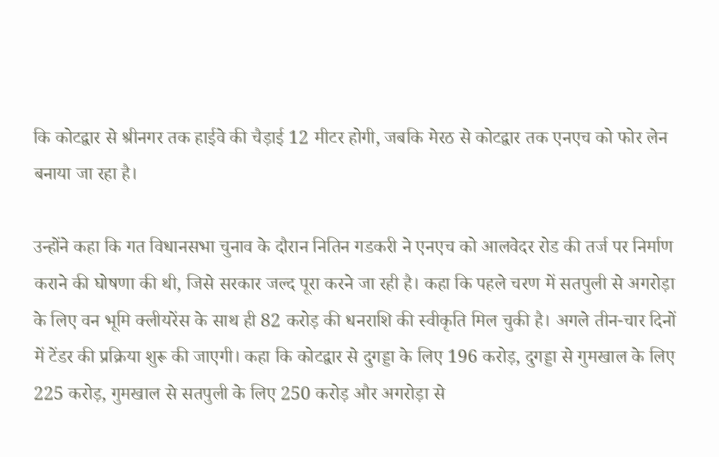कि कोटद्वार से श्रीनगर तक हाईवे की चैड़ाई 12 मीटर होगी, जबकि मेरठ से कोटद्वार तक एनएच को फोर लेन बनाया जा रहा है।

उन्होंने कहा कि गत विधानसभा चुनाव के दौरान नितिन गडकरी ने एनएच को आलवेदर रोड की तर्ज पर निर्माण कराने की घोषणा की थी, जिसे सरकार जल्द पूरा करने जा रही है। कहा कि पहले चरण में सतपुली से अगरोड़ा के लिए वन भूमि क्लीयरेंस के साथ ही 82 करोड़ की धनराशि की स्वीकृति मिल चुकी है। अगले तीन-चार दिनों में टेंडर की प्रक्रिया शुरू की जाएगी। कहा कि कोटद्वार से दुगड्डा के लिए 196 करोड़, दुगड्डा से गुमखाल के लिए 225 करोड़, गुमखाल से सतपुली के लिए 250 करोड़ और अगरोड़ा से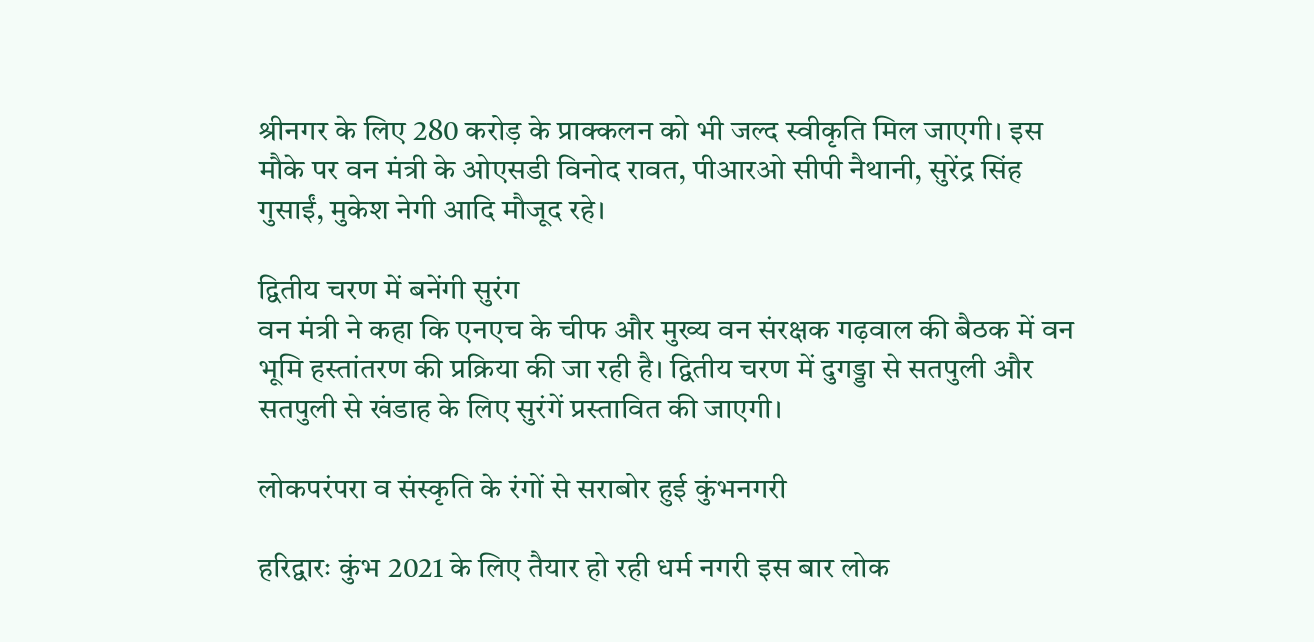श्रीनगर के लिए 280 करोड़ के प्राक्कलन को भी जल्द स्वीकृति मिल जाएगी। इस मौके पर वन मंत्री के ओएसडी विनोद रावत, पीआरओ सीपी नैथानी, सुरेंद्र सिंह गुसाईं, मुकेश नेगी आदि मौजूद रहे।

द्वितीय चरण में बनेंगी सुरंग
वन मंत्री ने कहा कि एनएच के चीफ और मुख्य वन संरक्षक गढ़वाल की बैठक में वन भूमि हस्तांतरण की प्रक्रिया की जा रही है। द्वितीय चरण में दुगड्डा से सतपुली और सतपुली से खंडाह के लिए सुरंगें प्रस्तावित की जाएगी।

लोकपरंपरा व संस्कृति के रंगों से सराबोर हुई कुंभनगरी

हरिद्वारः कुंभ 2021 के लिए तैयार हो रही धर्म नगरी इस बार लोक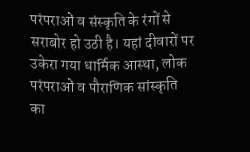परंपराओं व संस्कृति के रंगों से सराबोर हो उठी है। यहां दीवारों पर उकेरा गया धार्मिक आस्था, लोक परंपराओं व पौराणिक सांस्कृति का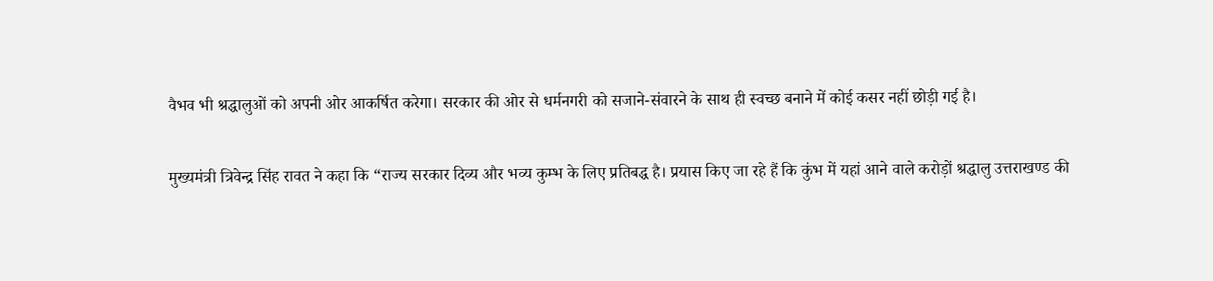वैभव भी श्रद्धालुओं को अपनी ओर आकर्षित करेगा। सरकार की ओर से धर्मनगरी को सजाने-संवारने के साथ ही स्वच्छ बनाने में कोई कसर नहीं छोड़ी गई है।

मुख्यमंत्री त्रिवेन्द्र सिंह रावत ने कहा कि “राज्य सरकार दिव्य और भव्य कुम्भ के लिए प्रतिबद्ध है। प्रयास किए जा रहे हैं कि कुंभ में यहां आने वाले करोड़ों श्रद्धालु उत्तराखण्ड की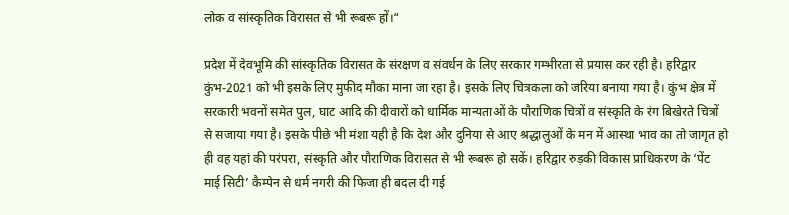लोक व सांस्कृतिक विरासत से भी रूबरू हों।“

प्रदेश में देवभूमि की सांस्कृतिक विरासत के संरक्षण व संवर्धन के लिए सरकार गम्भीरता से प्रयास कर रही है। हरिद्वार कुंभ-2021 को भी इसके लिए मुफीद मौका माना जा रहा है। इसके लिए चित्रकला को जरिया बनाया गया है। कुंभ क्षेत्र में सरकारी भवनों समेत पुल, घाट आदि की दीवारों को धार्मिक मान्यताओं के पौराणिक चित्रों व संस्कृति के रंग बिखेरते चित्रों से सजाया गया है। इसके पीछे भी मंशा यही है कि देश और दुनिया से आए श्रद्धालुओं के मन में आस्था भाव का तो जागृत हो ही वह यहां की परंपरा, संस्कृति और पौराणिक विरासत से भी रूबरू हो सकें। हरिद्वार रुड़की विकास प्राधिकरण के ‘पेंट माई सिटी’ कैम्पेन से धर्म नगरी की फिजा ही बदल दी गई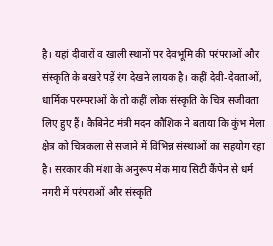है। यहां दीवारों व खाली स्थानों पर देवभूमि की परंपराओं और संस्कृति के बखरे पड़ें रंग देखने लायक है। कहीं देवी-देवताओं, धार्मिक परम्पराओं के तो कहीं लोक संस्कृति के चित्र सजीवता लिए हुए हैं। कैबिनेट मंत्री मदन कौशिक ने बताया कि कुंभ मेला क्षेत्र को चित्रकला से सजाने में विभिन्न संस्थाओं का सहयोग रहा है। सरकार की मंशा के अनुरूप मेक माय सिटी कैंपेन से धर्म नगरी में परंपराओं और संस्कृति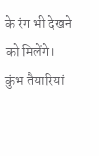के रंग भी देखने को मिलेंगे। कुंभ तैयारियां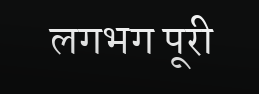लगभग पूरी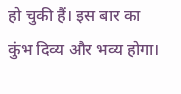हो चुकी हैं। इस बार का कुंभ दिव्य और भव्य होगा।